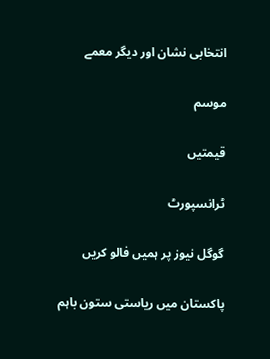انتخابی نشان اور دیگر معمے

موسم

قیمتیں

ٹرانسپورٹ

گوگل نیوز پر ہمیں فالو کریں

پاکستان میں ریاستی ستون باہم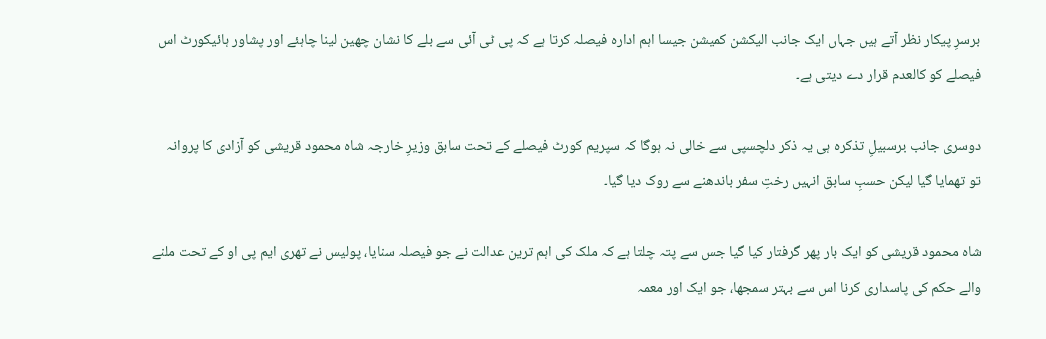برسرِ پیکار نظر آتے ہیں جہاں ایک جانب الیکشن کمیشن جیسا اہم ادارہ فیصلہ کرتا ہے کہ پی ٹی آئی سے بلے کا نشان چھین لینا چاہئے اور پشاور ہائیکورٹ اس فیصلے کو کالعدم قرار دے دیتی ہے۔

دوسری جانب برسبیلِ تذکرہ ہی یہ ذکر دلچسپی سے خالی نہ ہوگا کہ سپریم کورٹ فیصلے کے تحت سابق وزیرِ خارجہ شاہ محمود قریشی کو آزادی کا پروانہ تو تھمایا گیا لیکن حسبِ سابق انہیں رختِ سفر باندھنے سے روک دیا گیا۔

شاہ محمود قریشی کو ایک بار پھر گرفتار کیا گیا جس سے پتہ چلتا ہے کہ ملک کی اہم ترین عدالت نے جو فیصلہ سنایا، پولیس نے تھری ایم پی او کے تحت ملنے والے حکم کی پاسداری کرنا اس سے بہتر سمجھا، جو ایک اور معمہ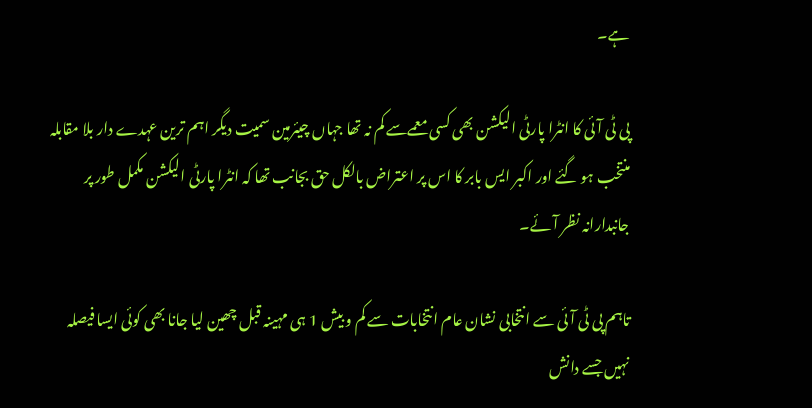ہے۔

پی ٹی آئی کا انٹرا پارٹی الیکشن بھی کسی معمےسے کم نہ تھا جہاں چیئرمین سمیت دیگر اہم ترین عہدے دار بلا مقابلہ منتخب ہو گئے اور اکبر ایس بابر کا اس پر اعتراض بالکل حق بجانب تھا کہ انٹرا پارٹی الیکشن مکمل طور پر جانبدارانہ نظر آئے۔

تاہم پی ٹی آئی سے انتخابی نشان عام انتخابات سے کم و بیش 1 ہی مہینہ قبل چھین لیا جانا بھی کوئی ایسا فیصلہ نہیں جسے دانش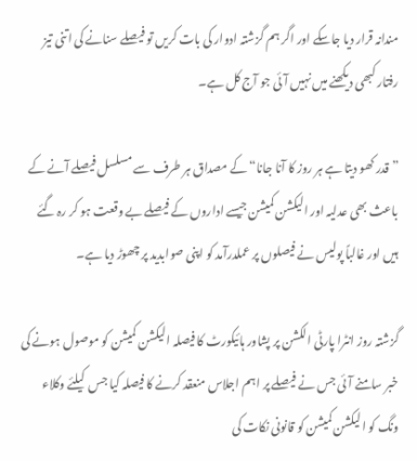مندانہ قرار دیا جاسکے اور اگر ہم گزشتہ ادوار کی بات کریں تو فیصلے سنانے کی اتنی تیز رفتار کبھی دیکھنے میں نہیں آئی جو آج کل ہے۔

”قدر کھو دیتا ہے ہر روز کا آنا جانا“کے مصداق ہر طرف سے مسلسل فیصلے آنے کے باعث بھی عدلیہ اور الیکشن کمیشن جیسے اداروں کے فیصلے بے وقعت ہو کر رہ گئے ہیں اور غالباً پولیس نے فیصلوں پر عملدرآمد کو اپنی صوابدید پر چھوڑ دیا ہے۔

گزشتہ روز انٹرا پارٹی الکشن پر پشاور ہائیکورٹ کا فیصلہ الیکشن کمیشن کو موصول ہونے کی خبر سامنے آئی جس نے فیصلے پر اہم اجلاس منعقد کرنے کا فیصلہ کیا جس  کیلئے وکلاء ونگ کو الیکشن کمیشن کو قانونی نکات کی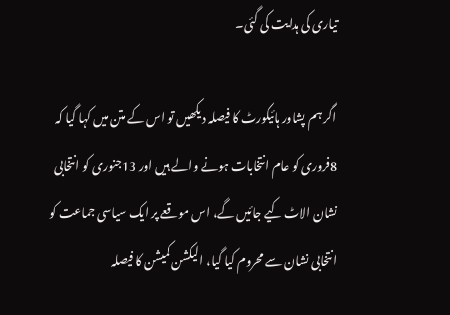تیاری کی ہدایت کی گئی۔

اگر ہم پشاور ہائیکورٹ کا فیصلہ دیکھیں تو اس کے متن میں کہا گیا کہ 8فروری کو عام انتخابات ہونے والے ہیں اور 13جنوری کو انتخابی نشان الاٹ کیے جائیں گے، اس موقعے پر ایک سیاسی جماعت کو انتخابی نشان سے محروم کیا گیا، الیکشن کمیشن کا فیصلہ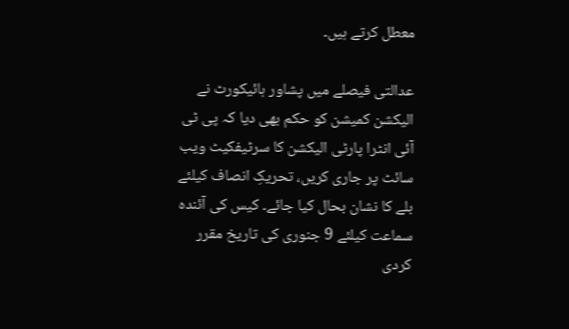معطل کرتے ہیں۔

عدالتی فیصلے میں پشاور ہائیکورٹ نے الیکشن کمیشن کو حکم بھی دیا کہ پی ٹی آئی انٹرا پارٹی الیکشن کا سرٹیفکیٹ ویب سائٹ پر جاری کریں، تحریکِ انصاف کیلئے بلے کا نشان بحال کیا جائے۔ کیس کی آئندہ سماعت کیلئے 9 جنوری کی تاریخ مقرر کردی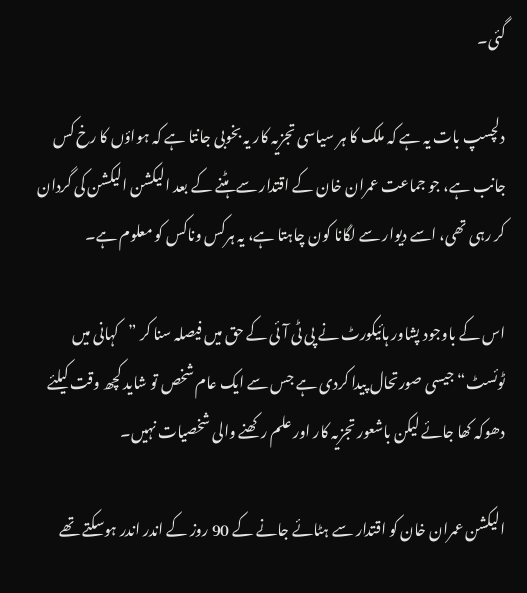گئی۔

دلچسپ بات یہ ہے کہ ملک کا ہر سیاسی تجزیہ کار یہ بخوبی جانتا ہے کہ ہواؤں کا رخ کس جانب ہے، جو جماعت عمران خان کے اقتدار سے ہٹنے کے بعد الیکشن الیکشن کی گردان کر رہی تھی، اسے دیوار سے لگانا کون چاہتا ہے، یہ ہرکس وناکس کو معلوم ہے۔

اس کے باوجود پشاور ہائیکورٹ نے پی ٹی آئی کے حق میں فیصلہ سنا کر ”کہانی میں ٹوئسٹ“ جیسی صورتحال پیدا کردی ہے جس سے ایک عام شخص تو شاید کچھ وقت کیلئے دھوکہ کھا جائے لیکن باشعور تجزیہ کار اور علم رکھنے والی شخصیات نہیں۔

الیکشن عمران خان کو اقتدار سے ہٹائے جانے کے 90 روز کے اندر اندر ہوسکتے تھے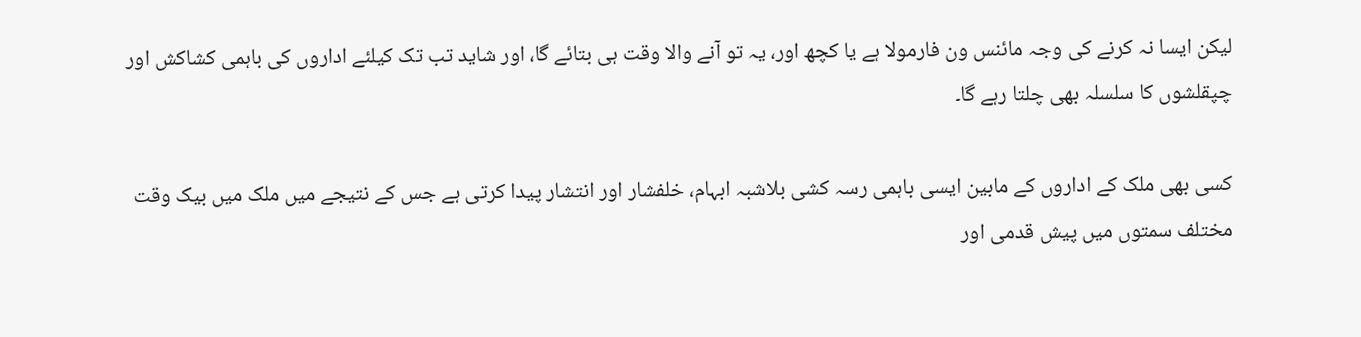لیکن ایسا نہ کرنے کی وجہ مائنس ون فارمولا ہے یا کچھ اور، یہ تو آنے والا وقت ہی بتائے گا، اور شاید تب تک کیلئے اداروں کی باہمی کشاکش اور چپقلشوں کا سلسلہ بھی چلتا رہے گا۔

کسی بھی ملک کے اداروں کے مابین ایسی باہمی رسہ کشی بلاشبہ ابہام، خلفشار اور انتشار پیدا کرتی ہے جس کے نتیجے میں ملک میں بیک وقت مختلف سمتوں میں پیش قدمی اور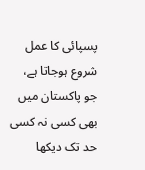پسپائی کا عمل شروع ہوجاتا ہے، جو پاکستان میں بھی کسی نہ کسی حد تک دیکھا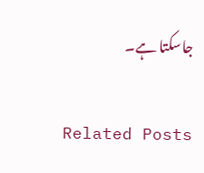جاسکتا ہے۔

Related Posts